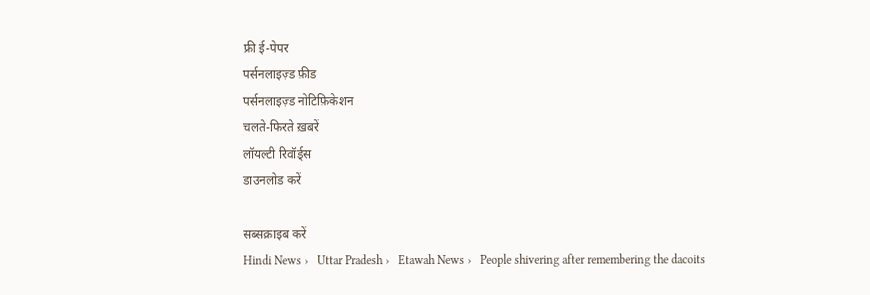फ्री ई-पेपर
पर्सनलाइज़्ड फ़ीड
पर्सनलाइज़्ड नोटिफ़िकेशन
चलते-फिरते ख़बरें
लॉयल्टी रिवॉर्ड्स
डाउनलोड करें

सब्सक्राइब करें
Hindi News ›   Uttar Pradesh ›   Etawah News ›   People shivering after remembering the dacoits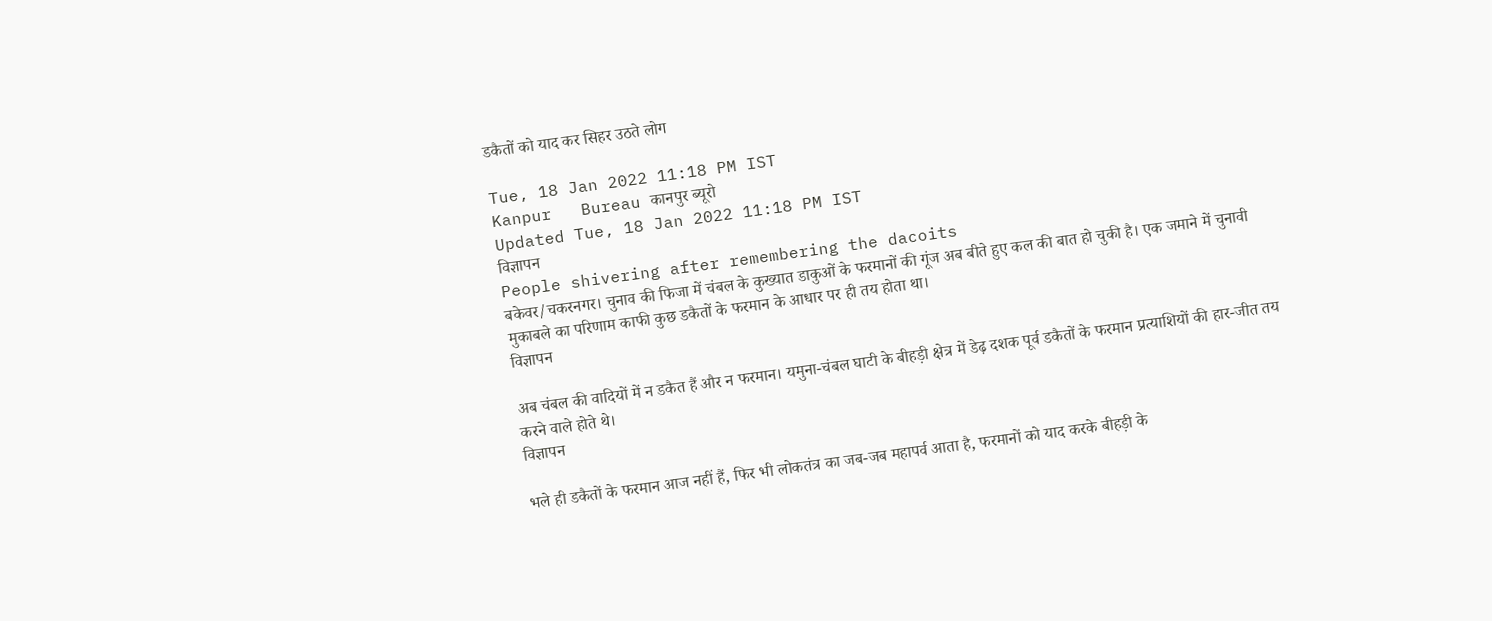डकैतों को याद कर सिहर उठते लोग

Tue, 18 Jan 2022 11:18 PM IST
Kanpur   Bureau कानपुर ब्यूरो
Updated Tue, 18 Jan 2022 11:18 PM IST
विज्ञापन
People shivering after remembering the dacoits
बकेवर/चकरनगर। चुनाव की फिजा में चंबल के कुख्यात डाकुओं के फरमानों की गूंज अब बीते हुए कल की बात हो चुकी है। एक जमाने में चुनावी मुकाबले का परिणाम काफी कुछ डकैतों के फरमान के आधार पर ही तय होता था।
विज्ञापन

अब चंबल की वादियों में न डकैत हैं और न फरमान। यमुना-चंबल घाटी के बीहड़ी क्षेत्र में डेढ़ दशक पूर्व डकैतों के फरमान प्रत्याशियों की हार-जीत तय करने वाले होते थे।
विज्ञापन

भले ही डकैतों के फरमान आज नहीं हैं, फिर भी लोकतंत्र का जब-जब महापर्व आता है, फरमानों को याद करके बीहड़ी के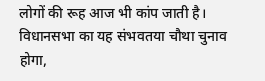लोगों की रूह आज भी कांप जाती है।
विधानसभा का यह संभवतया चौथा चुनाव होगा,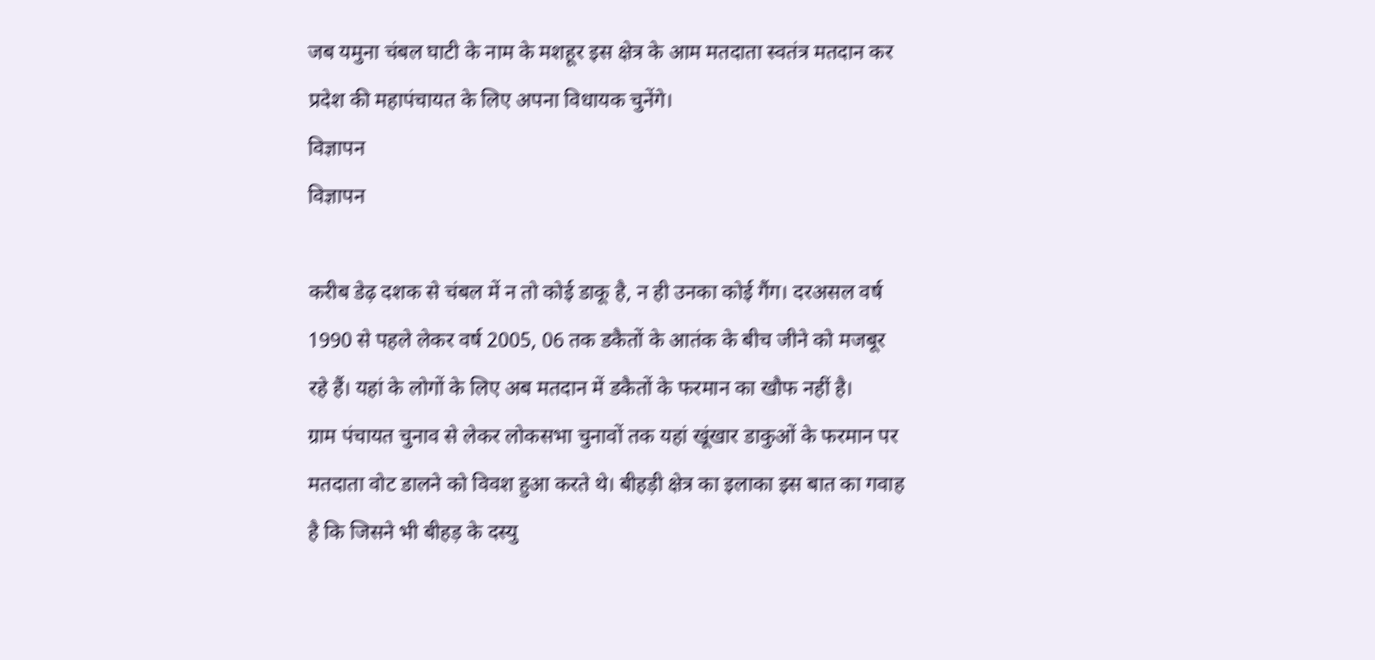जब यमुना चंबल घाटी के नाम के मशहूर इस क्षेत्र के आम मतदाता स्वतंत्र मतदान कर प्रदेश की महापंचायत के लिए अपना विधायक चुनेंगे।
विज्ञापन
विज्ञापन

करीब डेढ़ दशक से चंबल में न तो कोई डाकू है, न ही उनका कोई गैंग। दरअसल वर्ष 1990 से पहले लेकर वर्ष 2005, 06 तक डकैतों के आतंक के बीच जीने को मजबूर रहे हैं। यहां के लोगों के लिए अब मतदान में डकैतों के फरमान का खौफ नहीं है।
ग्राम पंचायत चुनाव से लेकर लोकसभा चुनावों तक यहां खूंखार डाकुओं के फरमान पर मतदाता वोट डालने को विवश हुआ करते थे। बीहड़ी क्षेत्र का इलाका इस बात का गवाह है कि जिसने भी बीहड़ के दस्यु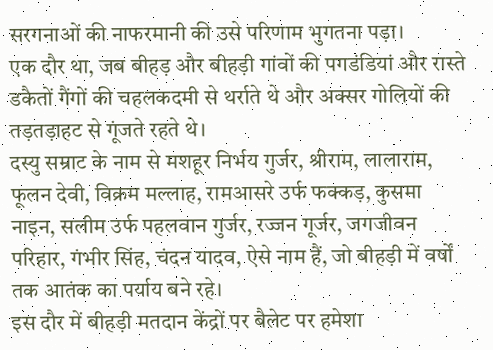सरगनाओं की नाफरमानी की उसे परिणाम भुगतना पड़ा।
एक दौर था, जब बीहड़ और बीहड़ी गांवों की पगडंडियां और रास्ते डकैतों गैंगों की चहलकदमी से थर्राते थे और अक्सर गोलियों की तड़तड़ाहट से गूंजते रहते थे।
दस्यु सम्राट के नाम से मशहूर निर्भय गुर्जर, श्रीराम, लालाराम, फूलन देवी, विक्रम मल्लाह, रामआसरे उर्फ फक्कड़, कुसमा नाइन, सलीम उर्फ पहलवान गुर्जर, रज्जन गूर्जर, जगजीवन परिहार, गंभीर सिंह, चंदन यादव, ऐसे नाम हैं, जो बीहड़ी में वर्षों तक आतंक का पर्याय बने रहे।
इस दौर में बीहड़ी मतदान केंद्रों पर बैलेट पर हमेशा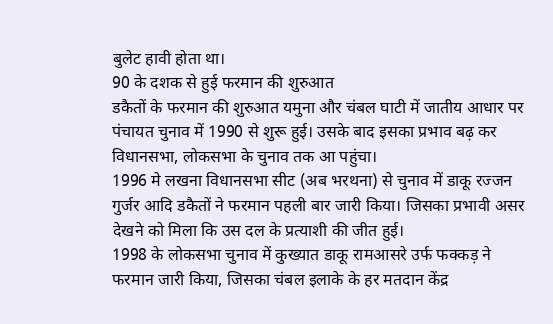बुलेट हावी होता था।
90 के दशक से हुई फरमान की शुरुआत
डकैतों के फरमान की शुरुआत यमुना और चंबल घाटी में जातीय आधार पर पंचायत चुनाव में 1990 से शुरू हुई। उसके बाद इसका प्रभाव बढ़ कर विधानसभा, लोकसभा के चुनाव तक आ पहुंचा।
1996 मे लखना विधानसभा सीट (अब भरथना) से चुनाव में डाकू रज्जन गुर्जर आदि डकैतों ने फरमान पहली बार जारी किया। जिसका प्रभावी असर देखने को मिला कि उस दल के प्रत्याशी की जीत हुई।
1998 के लोकसभा चुनाव में कुख्यात डाकू रामआसरे उर्फ फक्कड़ ने फरमान जारी किया, जिसका चंबल इलाके के हर मतदान केंद्र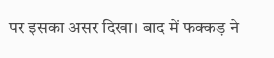पर इसका असर दिखा। बाद में फक्कड़ ने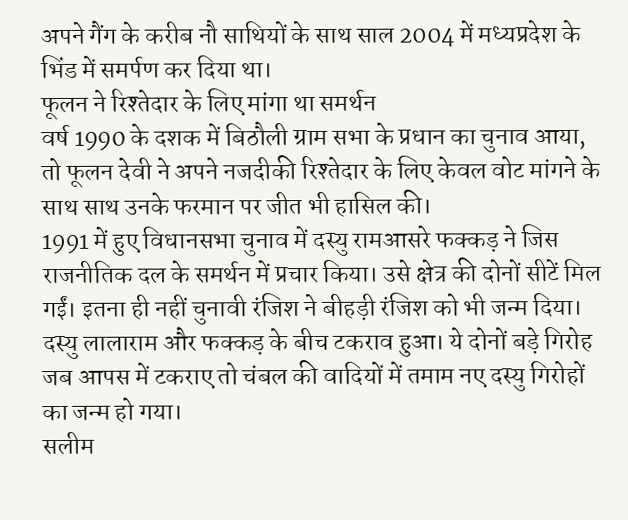अपने गैंग के करीब नौ साथियों के साथ साल 2004 में मध्यप्रदेश के भिंड में समर्पण कर दिया था।
फूलन ने रिश्तेदार के लिए मांगा था समर्थन
वर्ष 1990 के दशक में बिठौली ग्राम सभा के प्रधान का चुनाव आया, तो फूलन देवी ने अपने नजदीकी रिश्तेदार के लिए केवल वोट मांगने के साथ साथ उनके फरमान पर जीत भी हासिल की।
1991 में हुए विधानसभा चुनाव में दस्यु रामआसरे फक्कड़ ने जिस राजनीतिक दल के समर्थन में प्रचार किया। उसे क्षेत्र की दोनों सीटें मिल गईं। इतना ही नहीं चुनावी रंजिश ने बीहड़ी रंजिश को भी जन्म दिया।
दस्यु लालाराम और फक्कड़ के बीच टकराव हुआ। ये दोनों बड़े गिरोह जब आपस में टकराए तो चंबल की वादियों में तमाम नए दस्यु गिरोहों का जन्म हो गया।
सलीम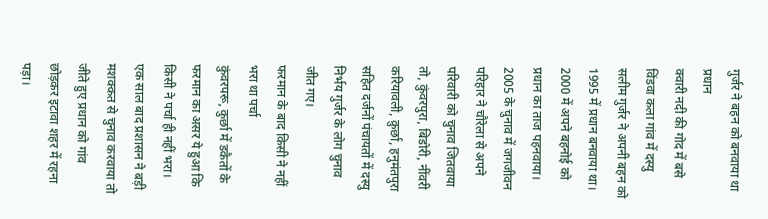गुर्जर ने बहन को बनवाया था प्रधान
क्वारी नदी की गोद में बसे विंडवा कला गांव में दस्यु सलीम गुर्जर ने अपनी बहन को 1995 में प्रधान बनवाया था। 2000 में अपने बहनोई को प्रधान का ताज पहनवाया।
2005 के चुनाव में जगजीवन परिहार ने चौरेला से अपने परिवारी को चुनाव जितवाया तो, कुंवरपुरा, बिडोरी, नींवरी करियावली, क़ुर्छा, हनुमंतपुरा सहित दर्जनों पंचायतों में दस्यु निर्भय गुर्जर के लोग चुनाव जीत गए।
फरमान के बाद किसी ने नहीं भरा था पर्चा
कुंवरपरू, कुर्छा में डकैतों के फरमान का असर ये हुआ कि किसी ने पर्चा ही नहीं भरा। एक साल बाद प्रशासन ने बड़ी मशक्कत से चुनाव करवाया तो जीते हुए प्रधान को गांव छोड़कर इटावा शहर में रहना पड़ा।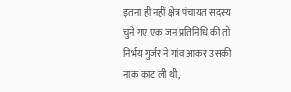इतना ही नहीं क्षेत्र पंचायत सदस्य चुने गए एक जन प्रतिनिधि की तो निर्भय गुर्जर ने गांव आकर उसकी नाक काट ली थी,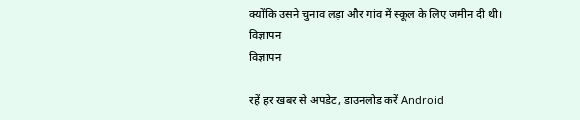क्योंकि उसने चुनाव लड़ा और गांव में स्कूल के लिए जमीन दी थी।
विज्ञापन
विज्ञापन

रहें हर खबर से अपडेट, डाउनलोड करें Android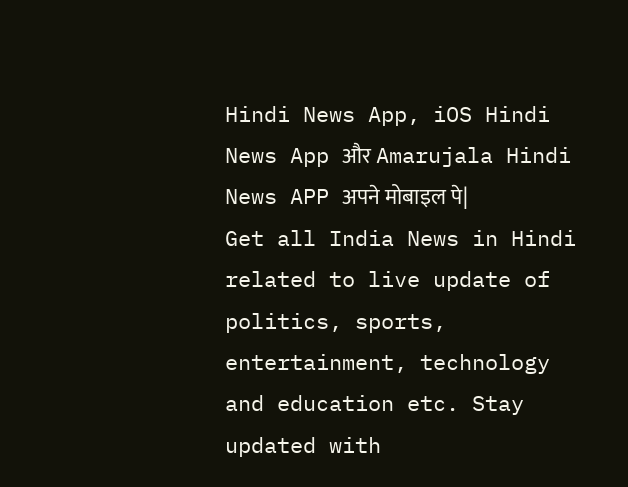Hindi News App, iOS Hindi News App और Amarujala Hindi News APP अपने मोबाइल पे|
Get all India News in Hindi related to live update of politics, sports, entertainment, technology and education etc. Stay updated with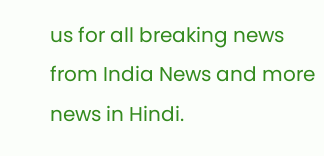us for all breaking news from India News and more news in Hindi.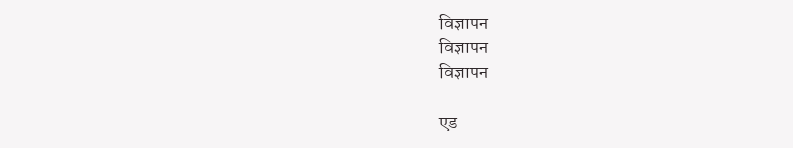विज्ञापन
विज्ञापन
विज्ञापन

एड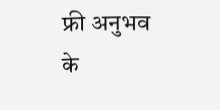फ्री अनुभव के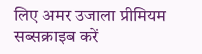लिए अमर उजाला प्रीमियम सब्सक्राइब करें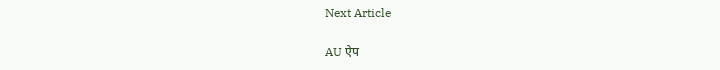Next Article

AU ऐप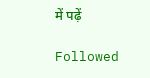में पढ़ें

Followed